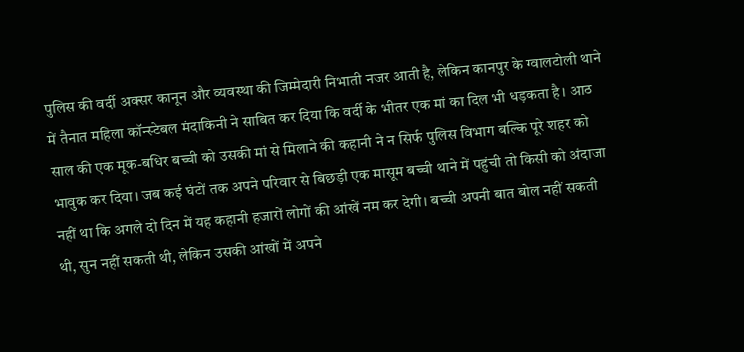पुलिस की वर्दी अक्सर कानून और व्यवस्था की जिम्मेदारी निभाती नजर आती है, लेकिन कानपुर के ग्वालटोली थाने में तैनात महिला कॉन्स्टेबल मंदाकिनी ने साबित कर दिया कि वर्दी के भीतर एक मां का दिल भी धड़कता है। आठ साल की एक मूक-बधिर बच्ची को उसकी मां से मिलाने की कहानी ने न सिर्फ पुलिस विभाग बल्कि पूरे शहर को भावुक कर दिया। जब कई घंटों तक अपने परिवार से बिछड़ी एक मासूम बच्ची थाने में पहुंची तो किसी को अंदाजा नहीं था कि अगले दो दिन में यह कहानी हजारों लोगों की आंखें नम कर देगी। बच्ची अपनी बात बोल नहीं सकती थी, सुन नहीं सकती थी, लेकिन उसकी आंखों में अपने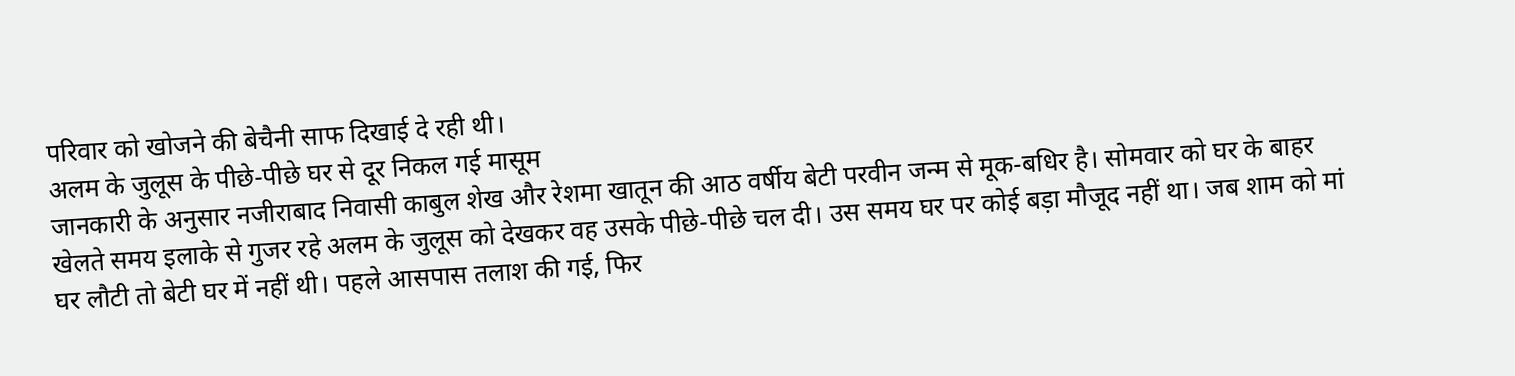परिवार को खोजने की बेचैनी साफ दिखाई दे रही थी।
अलम के जुलूस के पीछे-पीछे घर से दूर निकल गई मासूम
जानकारी के अनुसार नजीराबाद निवासी काबुल शेख और रेशमा खातून की आठ वर्षीय बेटी परवीन जन्म से मूक-बधिर है। सोमवार को घर के बाहर खेलते समय इलाके से गुजर रहे अलम के जुलूस को देखकर वह उसके पीछे-पीछे चल दी। उस समय घर पर कोई बड़ा मौजूद नहीं था। जब शाम को मां घर लौटी तो बेटी घर में नहीं थी। पहले आसपास तलाश की गई, फिर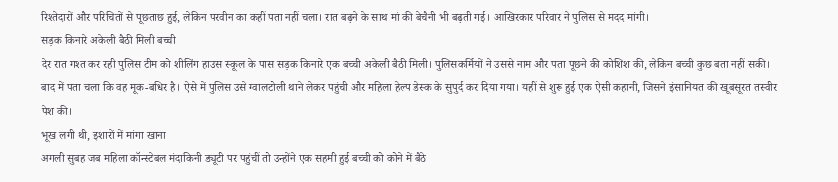रिश्तेदारों और परिचितों से पूछताछ हुई, लेकिन परवीन का कहीं पता नहीं चला। रात बढ़ने के साथ मां की बेचैनी भी बढ़ती गई। आखिरकार परिवार ने पुलिस से मदद मांगी।
सड़क किनारे अकेली बैठी मिली बच्ची
देर रात गश्त कर रही पुलिस टीम को शीलिंग हाउस स्कूल के पास सड़क किनारे एक बच्ची अकेली बैठी मिली। पुलिसकर्मियों ने उससे नाम और पता पूछने की कोशिश की, लेकिन बच्ची कुछ बता नहीं सकी। बाद में पता चला कि वह मूक-बधिर है। ऐसे में पुलिस उसे ग्वालटोली थाने लेकर पहुंची और महिला हेल्प डेस्क के सुपुर्द कर दिया गया। यहीं से शुरू हुई एक ऐसी कहानी, जिसने इंसानियत की खूबसूरत तस्वीर पेश की।
भूख लगी थी, इशारों में मांगा खाना
अगली सुबह जब महिला कॉन्स्टेबल मंदाकिनी ड्यूटी पर पहुंचीं तो उन्होंने एक सहमी हुई बच्ची को कोने में बैठे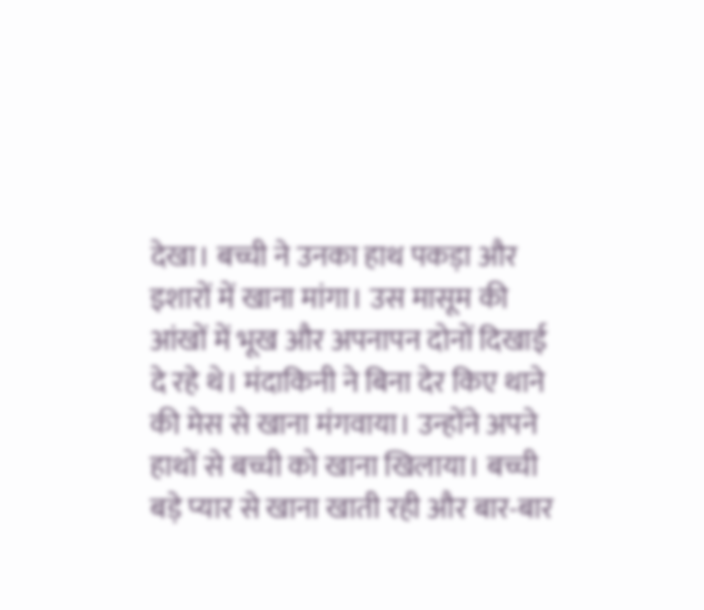देखा। बच्ची ने उनका हाथ पकड़ा और इशारों में खाना मांगा। उस मासूम की आंखों में भूख और अपनापन दोनों दिखाई दे रहे थे। मंदाकिनी ने बिना देर किए थाने की मेस से खाना मंगवाया। उन्होंने अपने हाथों से बच्ची को खाना खिलाया। बच्ची बड़े प्यार से खाना खाती रही और बार-बार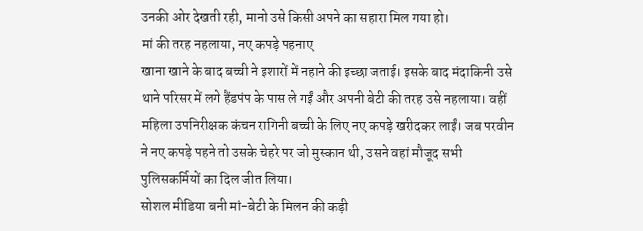उनकी ओर देखती रही, मानो उसे किसी अपने का सहारा मिल गया हो।
मां की तरह नहलाया, नए कपड़े पहनाए
खाना खाने के बाद बच्ची ने इशारों में नहाने की इच्छा जताई। इसके बाद मंदाकिनी उसे थाने परिसर में लगे हैंडपंप के पास ले गईं और अपनी बेटी की तरह उसे नहलाया। वहीं महिला उपनिरीक्षक कंचन रागिनी बच्ची के लिए नए कपड़े खरीदकर लाईं। जब परवीन ने नए कपड़े पहने तो उसके चेहरे पर जो मुस्कान थी, उसने वहां मौजूद सभी पुलिसकर्मियों का दिल जीत लिया।
सोशल मीडिया बनी मां-बेटी के मिलन की कड़ी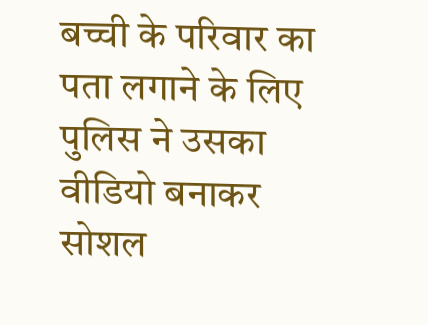बच्ची के परिवार का पता लगाने के लिए पुलिस ने उसका वीडियो बनाकर सोशल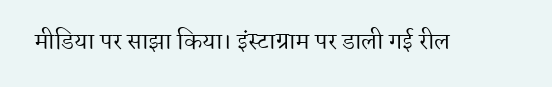मीडिया पर साझा किया। इंस्टाग्राम पर डाली गई रील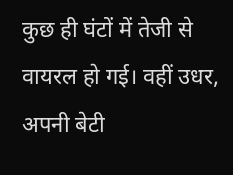कुछ ही घंटों में तेजी से वायरल हो गई। वहीं उधर, अपनी बेटी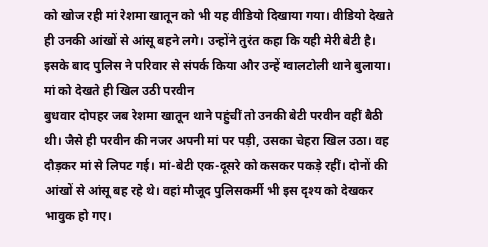को खोज रही मां रेशमा खातून को भी यह वीडियो दिखाया गया। वीडियो देखते ही उनकी आंखों से आंसू बहने लगे। उन्होंने तुरंत कहा कि यही मेरी बेटी है। इसके बाद पुलिस ने परिवार से संपर्क किया और उन्हें ग्वालटोली थाने बुलाया।
मां को देखते ही खिल उठी परवीन
बुधवार दोपहर जब रेशमा खातून थाने पहुंचीं तो उनकी बेटी परवीन वहीं बैठी थी। जैसे ही परवीन की नजर अपनी मां पर पड़ी, उसका चेहरा खिल उठा। वह दौड़कर मां से लिपट गई। मां-बेटी एक-दूसरे को कसकर पकड़े रहीं। दोनों की आंखों से आंसू बह रहे थे। वहां मौजूद पुलिसकर्मी भी इस दृश्य को देखकर भावुक हो गए।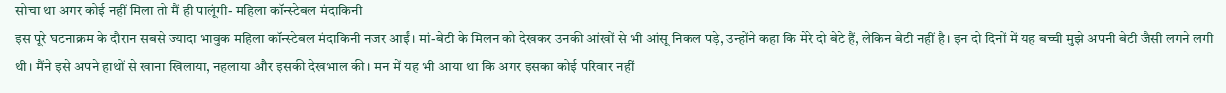सोचा था अगर कोई नहीं मिला तो मैं ही पालूंगी- महिला कॉन्स्टेबल मंदाकिनी
इस पूरे घटनाक्रम के दौरान सबसे ज्यादा भावुक महिला कॉन्स्टेबल मंदाकिनी नजर आईं। मां-बेटी के मिलन को देखकर उनकी आंखों से भी आंसू निकल पड़े, उन्होंने कहा कि मेरे दो बेटे हैं, लेकिन बेटी नहीं है। इन दो दिनों में यह बच्ची मुझे अपनी बेटी जैसी लगने लगी थी। मैंने इसे अपने हाथों से खाना खिलाया, नहलाया और इसकी देखभाल की। मन में यह भी आया था कि अगर इसका कोई परिवार नहीं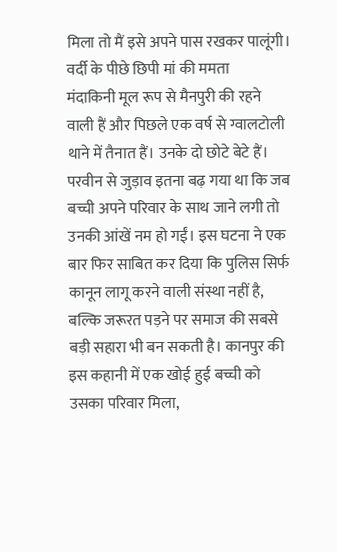मिला तो मैं इसे अपने पास रखकर पालूंगी।
वर्दी के पीछे छिपी मां की ममता
मंदाकिनी मूल रूप से मैनपुरी की रहने वाली हैं और पिछले एक वर्ष से ग्वालटोली थाने में तैनात हैं। उनके दो छोटे बेटे हैं। परवीन से जुड़ाव इतना बढ़ गया था कि जब बच्ची अपने परिवार के साथ जाने लगी तो उनकी आंखें नम हो गईं। इस घटना ने एक बार फिर साबित कर दिया कि पुलिस सिर्फ कानून लागू करने वाली संस्था नहीं है, बल्कि जरूरत पड़ने पर समाज की सबसे बड़ी सहारा भी बन सकती है। कानपुर की इस कहानी में एक खोई हुई बच्ची को उसका परिवार मिला,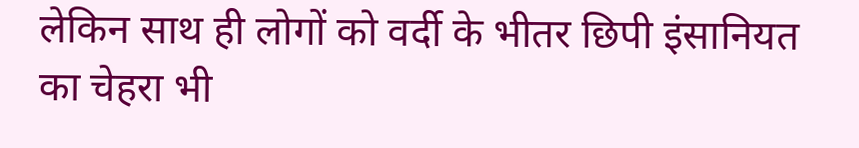लेकिन साथ ही लोगों को वर्दी के भीतर छिपी इंसानियत का चेहरा भी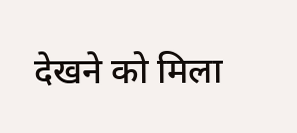देखने को मिला